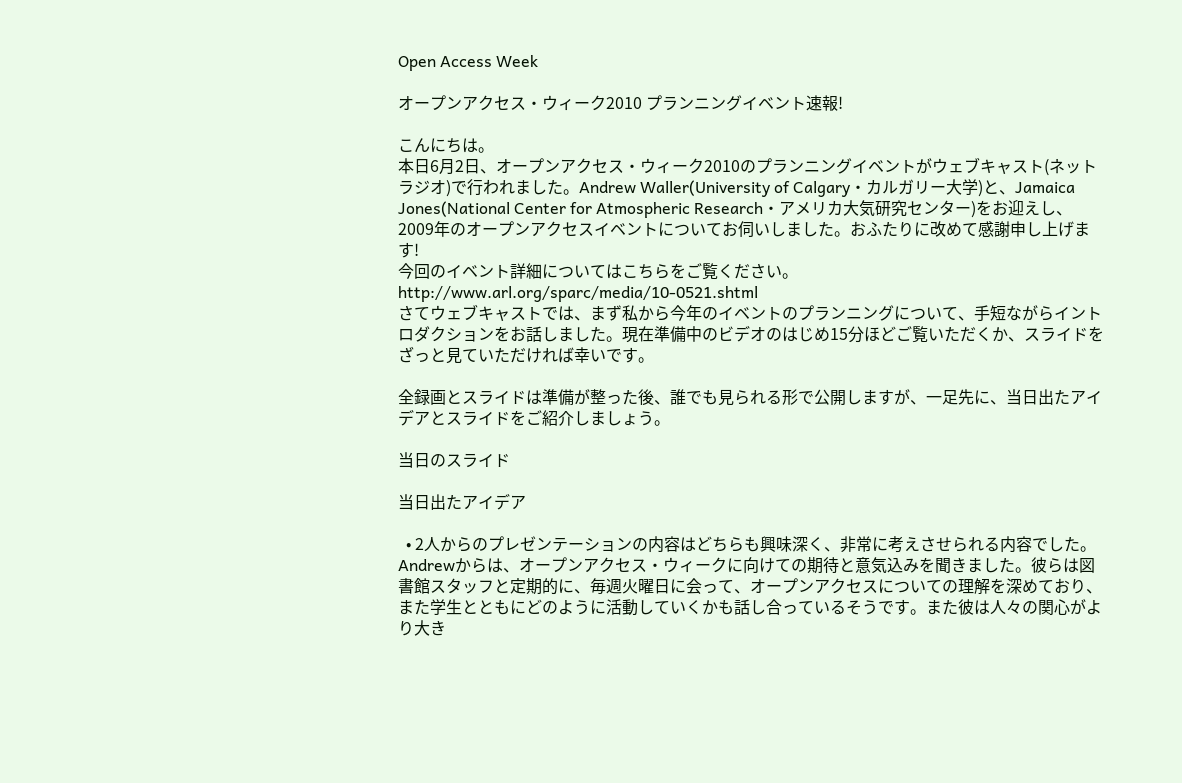Open Access Week

オープンアクセス・ウィーク2010 プランニングイベント速報!

こんにちは。
本日6月2日、オープンアクセス・ウィーク2010のプランニングイベントがウェブキャスト(ネットラジオ)で行われました。Andrew Waller(University of Calgary・カルガリー大学)と、Jamaica Jones(National Center for Atmospheric Research・アメリカ大気研究センター)をお迎えし、2009年のオープンアクセスイベントについてお伺いしました。おふたりに改めて感謝申し上げます!
今回のイベント詳細についてはこちらをご覧ください。
http://www.arl.org/sparc/media/10-0521.shtml
さてウェブキャストでは、まず私から今年のイベントのプランニングについて、手短ながらイントロダクションをお話しました。現在準備中のビデオのはじめ15分ほどご覧いただくか、スライドをざっと見ていただければ幸いです。

全録画とスライドは準備が整った後、誰でも見られる形で公開しますが、一足先に、当日出たアイデアとスライドをご紹介しましょう。

当日のスライド

当日出たアイデア

  • 2人からのプレゼンテーションの内容はどちらも興味深く、非常に考えさせられる内容でした。Andrewからは、オープンアクセス・ウィークに向けての期待と意気込みを聞きました。彼らは図書館スタッフと定期的に、毎週火曜日に会って、オープンアクセスについての理解を深めており、また学生とともにどのように活動していくかも話し合っているそうです。また彼は人々の関心がより大き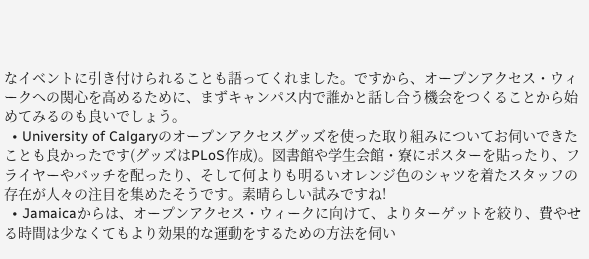なイベントに引き付けられることも語ってくれました。ですから、オープンアクセス・ウィークへの関心を高めるために、まずキャンパス内で誰かと話し合う機会をつくることから始めてみるのも良いでしょう。
  • University of Calgaryのオープンアクセスグッズを使った取り組みについてお伺いできたことも良かったです(グッズはPLoS作成)。図書館や学生会館・寮にポスターを貼ったり、フライヤーやバッチを配ったり、そして何よりも明るいオレンジ色のシャツを着たスタッフの存在が人々の注目を集めたそうです。素晴らしい試みですね!
  • Jamaicaからは、オープンアクセス・ウィークに向けて、よりターゲットを絞り、費やせる時間は少なくてもより効果的な運動をするための方法を伺い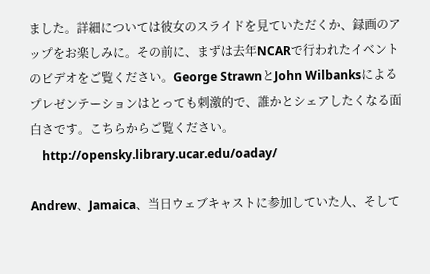ました。詳細については彼女のスライドを見ていただくか、録画のアップをお楽しみに。その前に、まずは去年NCARで行われたイベントのビデオをご覧ください。George StrawnとJohn Wilbanksによるプレゼンテーションはとっても刺激的で、誰かとシェアしたくなる面白さです。こちらからご覧ください。
    http://opensky.library.ucar.edu/oaday/

Andrew、Jamaica、当日ウェブキャストに参加していた人、そして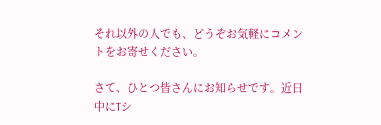それ以外の人でも、どうぞお気軽にコメントをお寄せください。

さて、ひとつ皆さんにお知らせです。近日中にTシ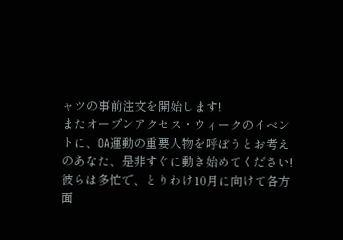ャツの事前注文を開始します!
またオープンアクセス・ウィークのイベントに、OA運動の重要人物を呼ぼうとお考えのあなた、是非すぐに動き始めてください!
彼らは多忙で、とりわけ10月に向けて各方面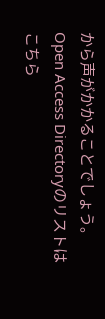から声がかかることでしょう。Open Access Directoryのリストはこちら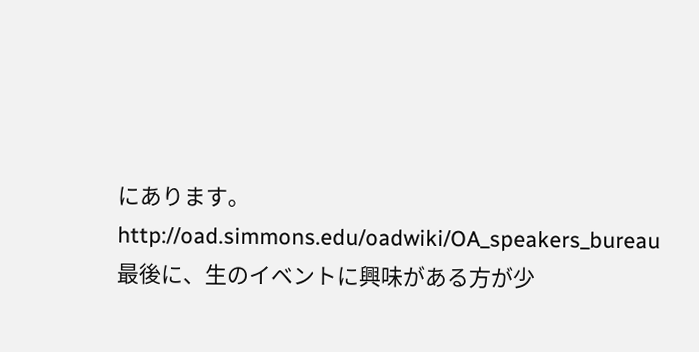にあります。
http://oad.simmons.edu/oadwiki/OA_speakers_bureau
最後に、生のイベントに興味がある方が少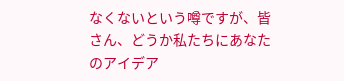なくないという噂ですが、皆さん、どうか私たちにあなたのアイデア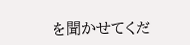を聞かせてくだ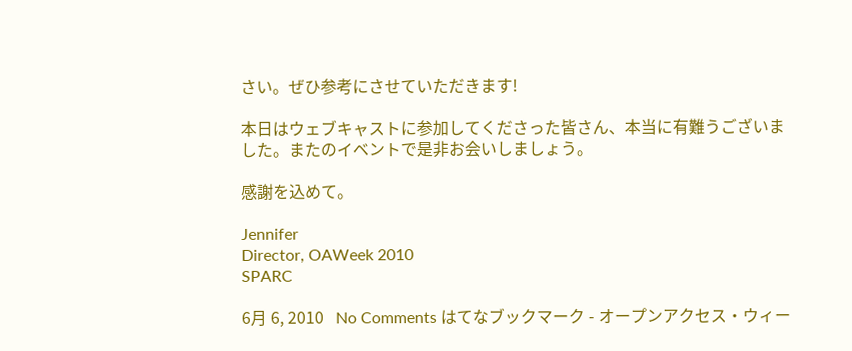さい。ぜひ参考にさせていただきます!

本日はウェブキャストに参加してくださった皆さん、本当に有難うございました。またのイベントで是非お会いしましょう。

感謝を込めて。

Jennifer
Director, OAWeek 2010
SPARC

6月 6, 2010   No Comments はてなブックマーク - オープンアクセス・ウィー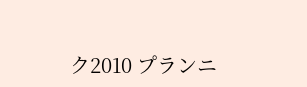ク2010 プランニ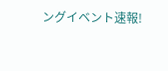ングイベント速報!